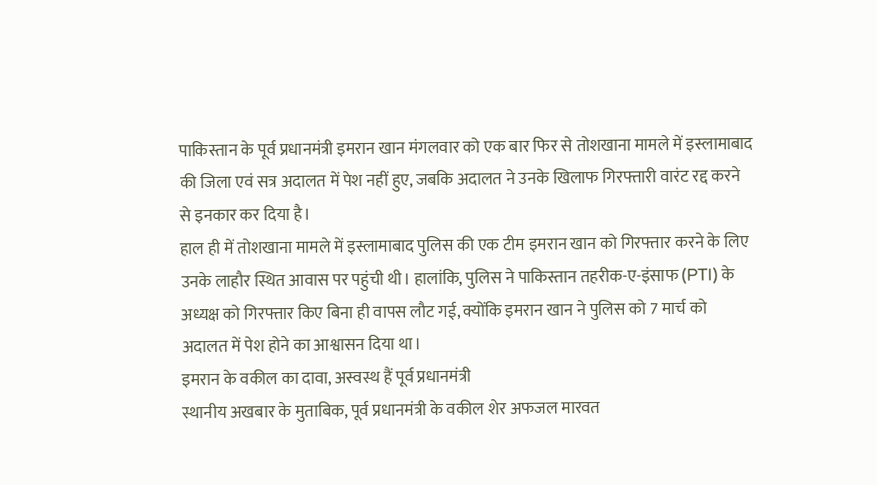पाकिस्तान के पूर्व प्रधानमंत्री इमरान खान मंगलवार को एक बार फिर से तोशखाना मामले में इस्लामाबाद की जिला एवं सत्र अदालत में पेश नहीं हुए, जबकि अदालत ने उनके खिलाफ गिरफ्तारी वारंट रद्द करने से इनकार कर दिया है।
हाल ही में तोशखाना मामले में इस्लामाबाद पुलिस की एक टीम इमरान खान को गिरफ्तार करने के लिए उनके लाहौर स्थित आवास पर पहुंची थी। हालांकि, पुलिस ने पाकिस्तान तहरीक-ए-इंसाफ (PTI) के अध्यक्ष को गिरफ्तार किए बिना ही वापस लौट गई, क्योंकि इमरान खान ने पुलिस को 7 मार्च को अदालत में पेश होने का आश्वासन दिया था।
इमरान के वकील का दावा, अस्वस्थ हैं पूर्व प्रधानमंत्री
स्थानीय अखबार के मुताबिक, पूर्व प्रधानमंत्री के वकील शेर अफजल मारवत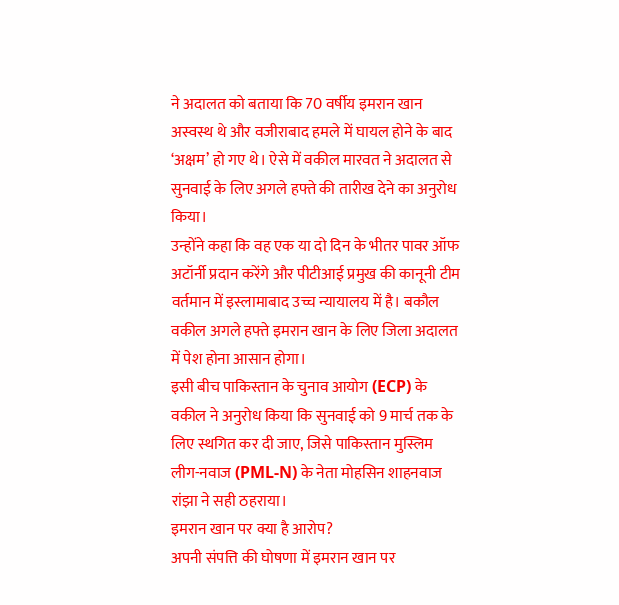ने अदालत को बताया कि 70 वर्षीय इमरान खान अस्वस्थ थे और वजीराबाद हमले में घायल होने के बाद ‘अक्षम’ हो गए थे। ऐसे में वकील मारवत ने अदालत से सुनवाई के लिए अगले हफ्ते की तारीख देने का अनुरोध किया।
उन्होंने कहा कि वह एक या दो दिन के भीतर पावर ऑफ अटॉर्नी प्रदान करेंगे और पीटीआई प्रमुख की कानूनी टीम वर्तमान में इस्लामाबाद उच्च न्यायालय में है। बकौल वकील अगले हफ्ते इमरान खान के लिए जिला अदालत में पेश होना आसान होगा।
इसी बीच पाकिस्तान के चुनाव आयोग (ECP) के वकील ने अनुरोध किया कि सुनवाई को 9 मार्च तक के लिए स्थगित कर दी जाए, जिसे पाकिस्तान मुस्लिम लीग-नवाज (PML-N) के नेता मोहसिन शाहनवाज रांझा ने सही ठहराया।
इमरान खान पर क्या है आरोप?
अपनी संपत्ति की घोषणा में इमरान खान पर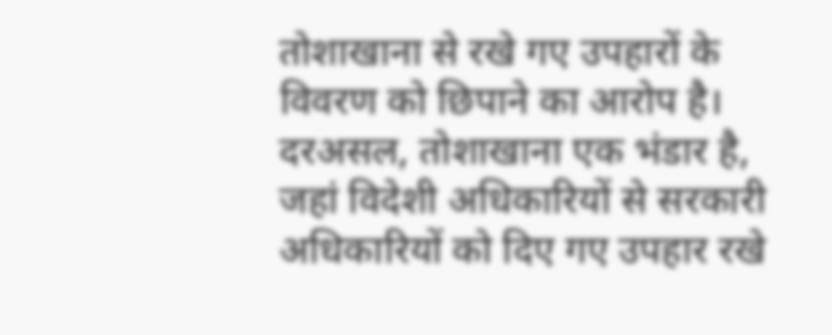तोशाखाना से रखे गए उपहारों के विवरण को छिपाने का आरोप है। दरअसल, तोशाखाना एक भंडार है, जहां विदेशी अधिकारियों से सरकारी अधिकारियों को दिए गए उपहार रखे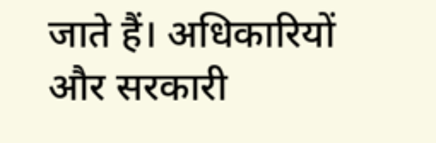जाते हैं। अधिकारियों और सरकारी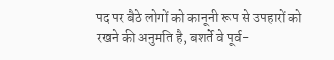पद पर बैठे लोगों को कानूनी रूप से उपहारों को रखने की अनुमति है, बशर्ते वे पूर्व-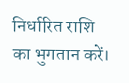निर्धारित राशि का भुगतान करें।